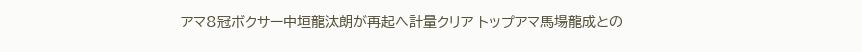アマ8冠ボクサー中垣龍汰朗が再起へ計量クリア トップアマ馬場龍成との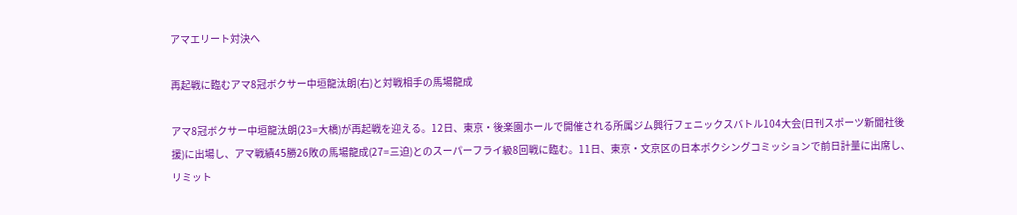アマエリート対決へ

再起戦に臨むアマ8冠ボクサー中垣龍汰朗(右)と対戦相手の馬場龍成

アマ8冠ボクサー中垣龍汰朗(23=大橋)が再起戦を迎える。12日、東京・後楽園ホールで開催される所属ジム興行フェニックスバトル104大会(日刊スポーツ新聞社後援)に出場し、アマ戦績45勝26敗の馬場龍成(27=三迫)とのスーパーフライ級8回戦に臨む。11日、東京・文京区の日本ボクシングコミッションで前日計量に出席し、リミット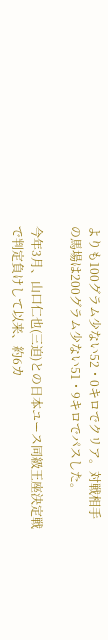よりも100グラム少ない52・0キロでクリア。対戦相手の馬場は200グラム少ない51・9キロでパスした。

今年3月、山口仁也(三迫)との日本ユース同級王座決定戦で判定負けして以来、約6カ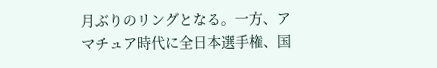月ぶりのリングとなる。一方、アマチュア時代に全日本選手権、国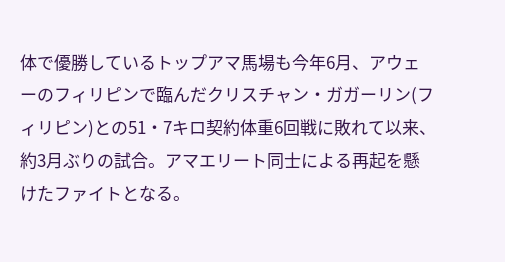体で優勝しているトップアマ馬場も今年6月、アウェーのフィリピンで臨んだクリスチャン・ガガーリン(フィリピン)との51・7キロ契約体重6回戦に敗れて以来、約3月ぶりの試合。アマエリート同士による再起を懸けたファイトとなる。